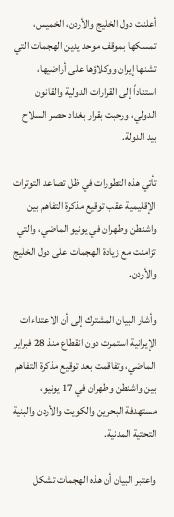أعلنت دول الخليج والأردن، الخميس، تمسكها بموقف موحد يدين الهجمات التي تشنها إيران ووكلاؤها على أراضيها، استناداً إلى القرارات الدولية والقانون الدولي، ورحبت بقرار بغداد حصر السلاح بيد الدولة.

تأتي هذه التطورات في ظل تصاعد التوترات الإقليمية عقب توقيع مذكرة التفاهم بين واشنطن وطهران في يونيو الماضي، والتي تزامنت مع زيادة الهجمات على دول الخليج والأردن.

وأشار البيان المشترك إلى أن الاعتداءات الإيرانية استمرت دون انقطاع منذ 28 فبراير الماضي، وتفاقمت بعد توقيع مذكرة التفاهم بين واشنطن وطهران في 17 يونيو، مستهدفة البحرين والكويت والأردن والبنية التحتية المدنية.

واعتبر البيان أن هذه الهجمات تشكل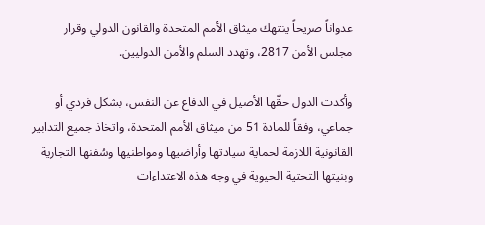عدواناً صريحاً ينتهك ميثاق الأمم المتحدة والقانون الدولي وقرار مجلس الأمن 2817، وتهدد السلم والأمن الدوليين.

وأكدت الدول حقّها الأصيل في الدفاع عن النفس، بشكل فردي أو جماعي، وفقاً للمادة 51 من ميثاق الأمم المتحدة، واتخاذ جميع التدابير القانونية اللازمة لحماية سيادتها وأراضيها ومواطنيها وسُفنها التجارية وبنيتها التحتية الحيوية في وجه هذه الاعتداءات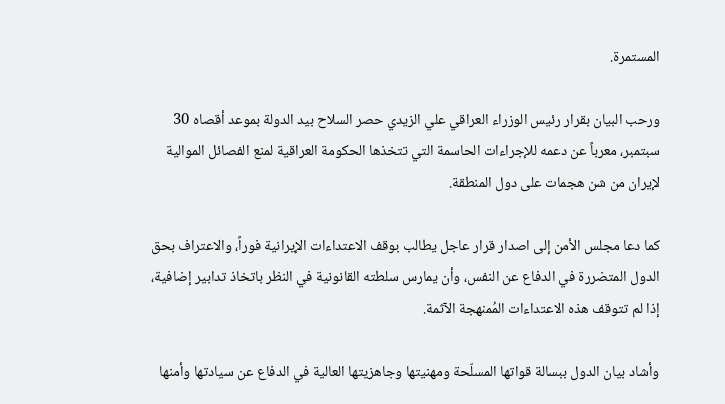المستمرة.

ورحب البيان بقرار رئيس الوزراء العراقي علي الزيدي حصر السلاح بيد الدولة بموعد أقصاه 30 سبتمبر، معرباً عن دعمه للإجراءات الحاسمة التي تتخذها الحكومة العراقية لمنع الفصائل الموالية لإيران من شن هجمات على دول المنطقة.

كما دعا مجلس الأمن إلى اصدار قرار عاجل يطالب بوقف الاعتداءات الإيرانية فوراً، والاعتراف بحق الدول المتضررة في الدفاع عن النفس، وأن يمارس سلطته القانونية في النظر باتخاذ تدابير إضافية، إذا لم تتوقف هذه الاعتداءات المُمنهجة الآثمة.

وأشاد بيان الدول ببسالة قواتها المسلّحة ومهنيتها وجاهزيتها العالية في الدفاع عن سيادتها وأمنها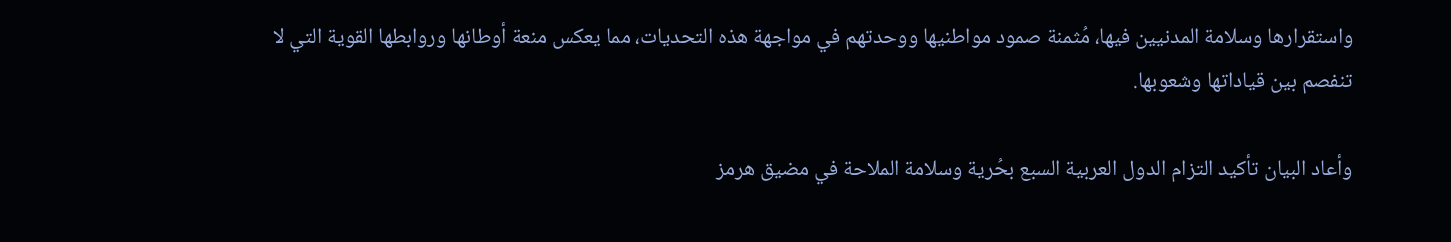واستقرارها وسلامة المدنيين فيها، مُثمنة صمود مواطنيها ووحدتهم في مواجهة هذه التحديات، مما يعكس منعة أوطانها وروابطها القوية التي لا تنفصم بين قياداتها وشعوبها.

وأعاد البيان تأكيد التزام الدول العربية السبع بحُرية وسلامة الملاحة في مضيق هرمز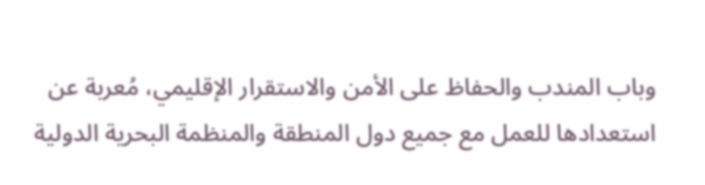وباب المندب والحفاظ على الأمن والاستقرار الإقليمي، مُعربة عن استعدادها للعمل مع جميع دول المنطقة والمنظمة البحرية الدولية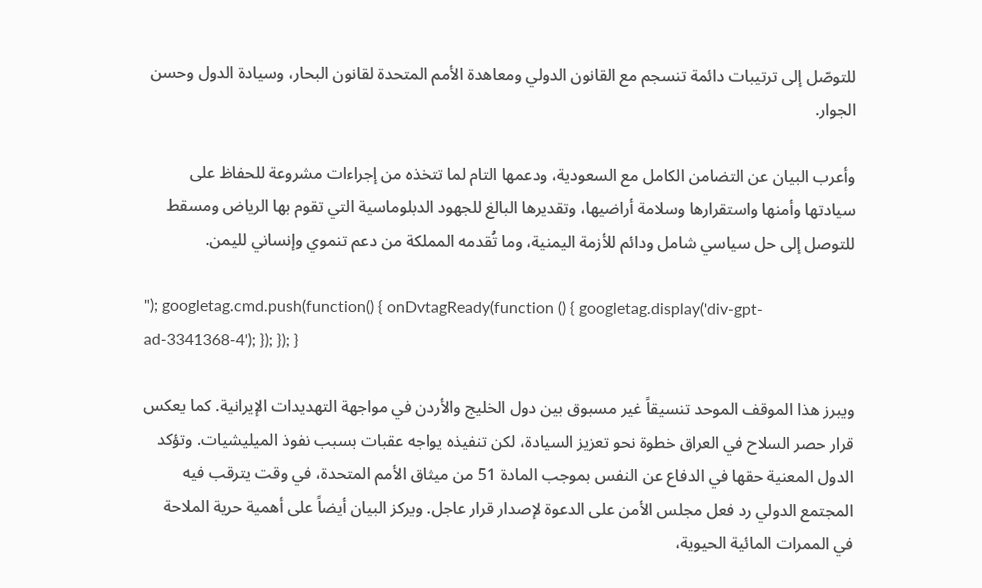للتوصّل إلى ترتيبات دائمة تنسجم مع القانون الدولي ومعاهدة الأمم المتحدة لقانون البحار، وسيادة الدول وحسن الجوار.

وأعرب البيان عن التضامن الكامل مع السعودية، ودعمها التام لما تتخذه من إجراءات مشروعة للحفاظ على سيادتها وأمنها واستقرارها وسلامة أراضيها، وتقديرها البالغ للجهود الدبلوماسية التي تقوم بها الرياض ومسقط للتوصل إلى حل سياسي شامل ودائم للأزمة اليمنية، وما تُقدمه المملكة من دعم تنموي وإنساني لليمن.

"); googletag.cmd.push(function() { onDvtagReady(function () { googletag.display('div-gpt-ad-3341368-4'); }); }); }

ويبرز هذا الموقف الموحد تنسيقاً غير مسبوق بين دول الخليج والأردن في مواجهة التهديدات الإيرانية. كما يعكس قرار حصر السلاح في العراق خطوة نحو تعزيز السيادة، لكن تنفيذه يواجه عقبات بسبب نفوذ الميليشيات. وتؤكد الدول المعنية حقها في الدفاع عن النفس بموجب المادة 51 من ميثاق الأمم المتحدة، في وقت يترقب فيه المجتمع الدولي رد فعل مجلس الأمن على الدعوة لإصدار قرار عاجل. ويركز البيان أيضاً على أهمية حرية الملاحة في الممرات المائية الحيوية،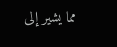مما يشير إلى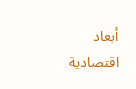أبعاد اقتصادية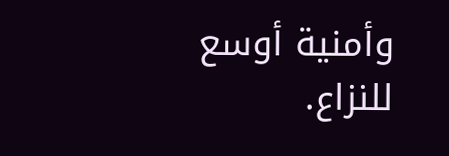وأمنية أوسع للنزاع.